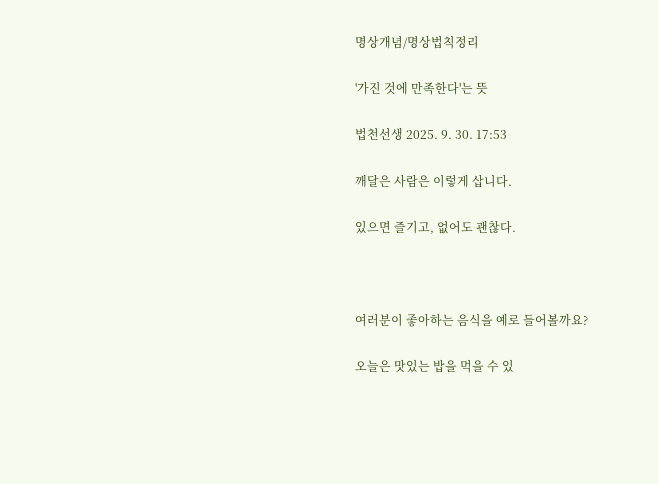명상개념/명상법칙정리

'가진 것에 만족한다'는 뜻

법천선생 2025. 9. 30. 17:53

깨달은 사람은 이렇게 삽니다.

있으면 즐기고, 없어도 괜찮다.



여러분이 좋아하는 음식을 예로 들어볼까요?

오늘은 맛있는 밥을 먹을 수 있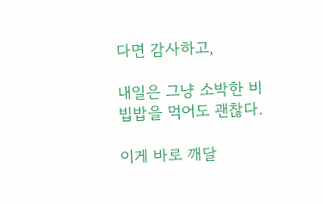다면 감사하고,

내일은 그냥 소박한 비빕밥을 먹어도 괜찮다.

이게 바로 깨달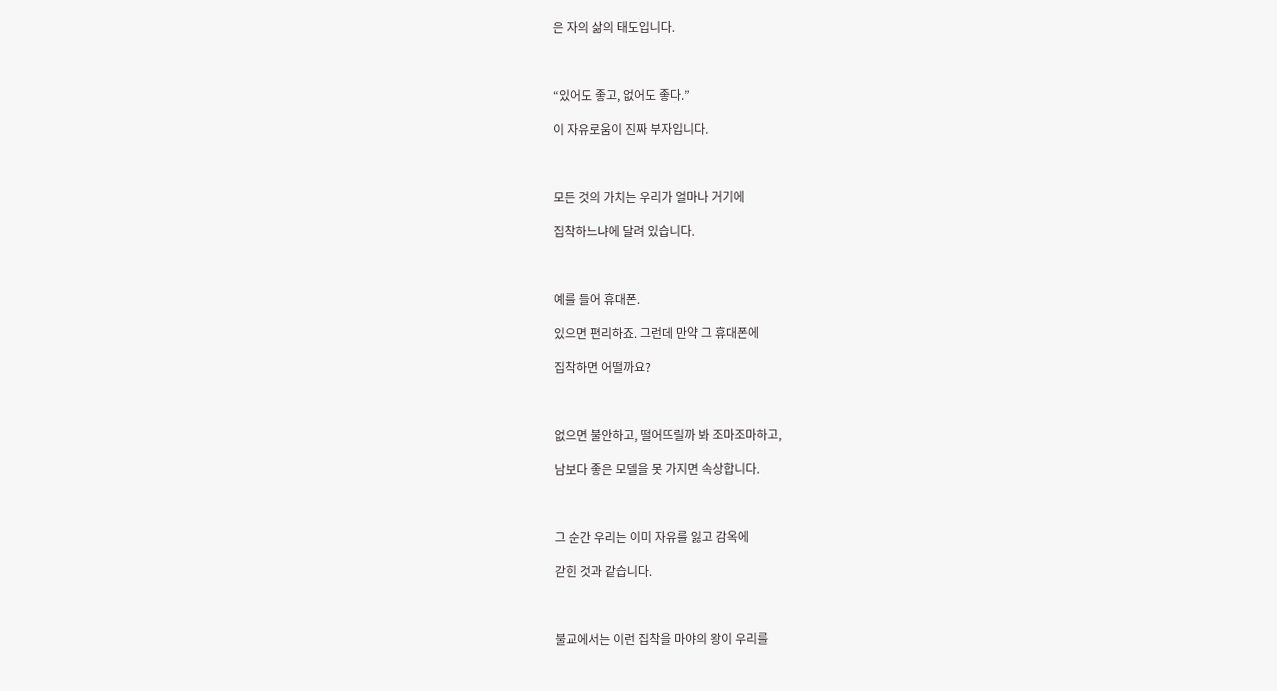은 자의 삶의 태도입니다.



“있어도 좋고, 없어도 좋다.”

이 자유로움이 진짜 부자입니다.



모든 것의 가치는 우리가 얼마나 거기에

집착하느냐에 달려 있습니다.



예를 들어 휴대폰.

있으면 편리하죠. 그런데 만약 그 휴대폰에

집착하면 어떨까요?



없으면 불안하고, 떨어뜨릴까 봐 조마조마하고,

남보다 좋은 모델을 못 가지면 속상합니다.



그 순간 우리는 이미 자유를 잃고 감옥에

갇힌 것과 같습니다.



불교에서는 이런 집착을 마야의 왕이 우리를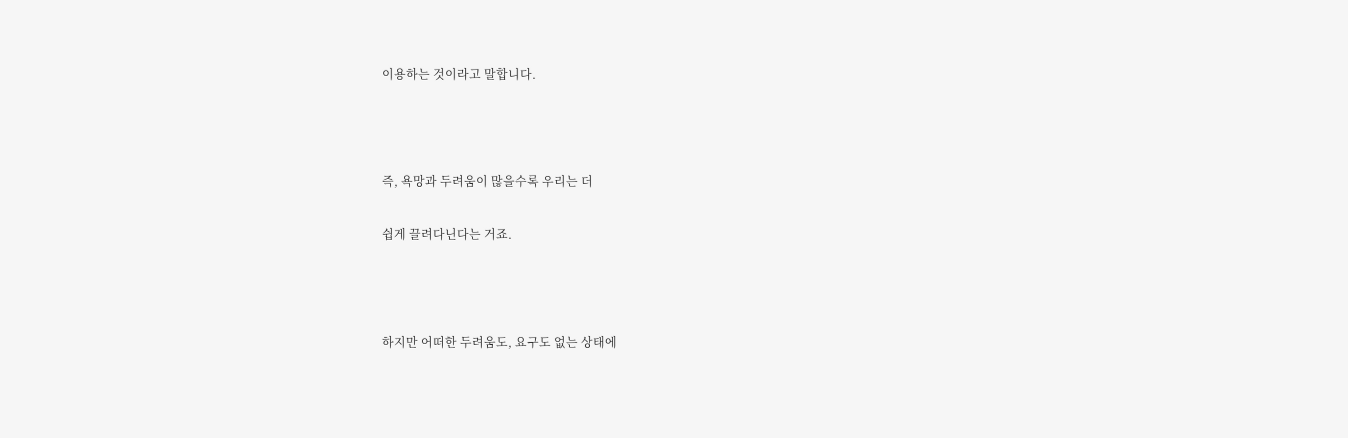이용하는 것이라고 말합니다.



즉, 욕망과 두려움이 많을수록 우리는 더

쉽게 끌려다닌다는 거죠.



하지만 어떠한 두려움도, 요구도 없는 상태에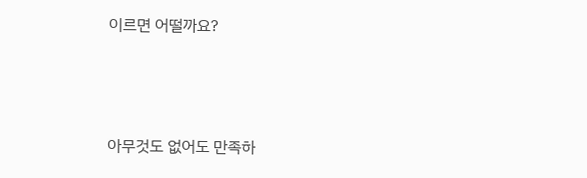이르면 어떨까요?



아무것도 없어도 만족하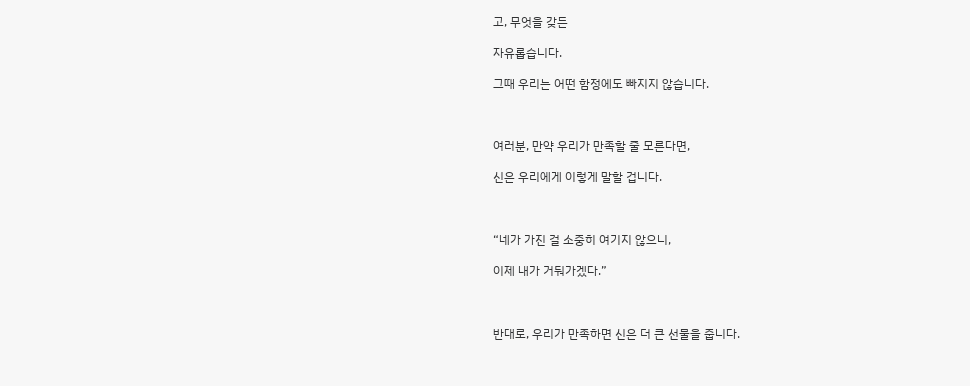고, 무엇을 갖든

자유롭습니다.

그때 우리는 어떤 함정에도 빠지지 않습니다.



여러분, 만약 우리가 만족할 줄 모른다면,

신은 우리에게 이렇게 말할 겁니다.



“네가 가진 걸 소중히 여기지 않으니,

이제 내가 거둬가겠다.”



반대로, 우리가 만족하면 신은 더 큰 선물을 줍니다.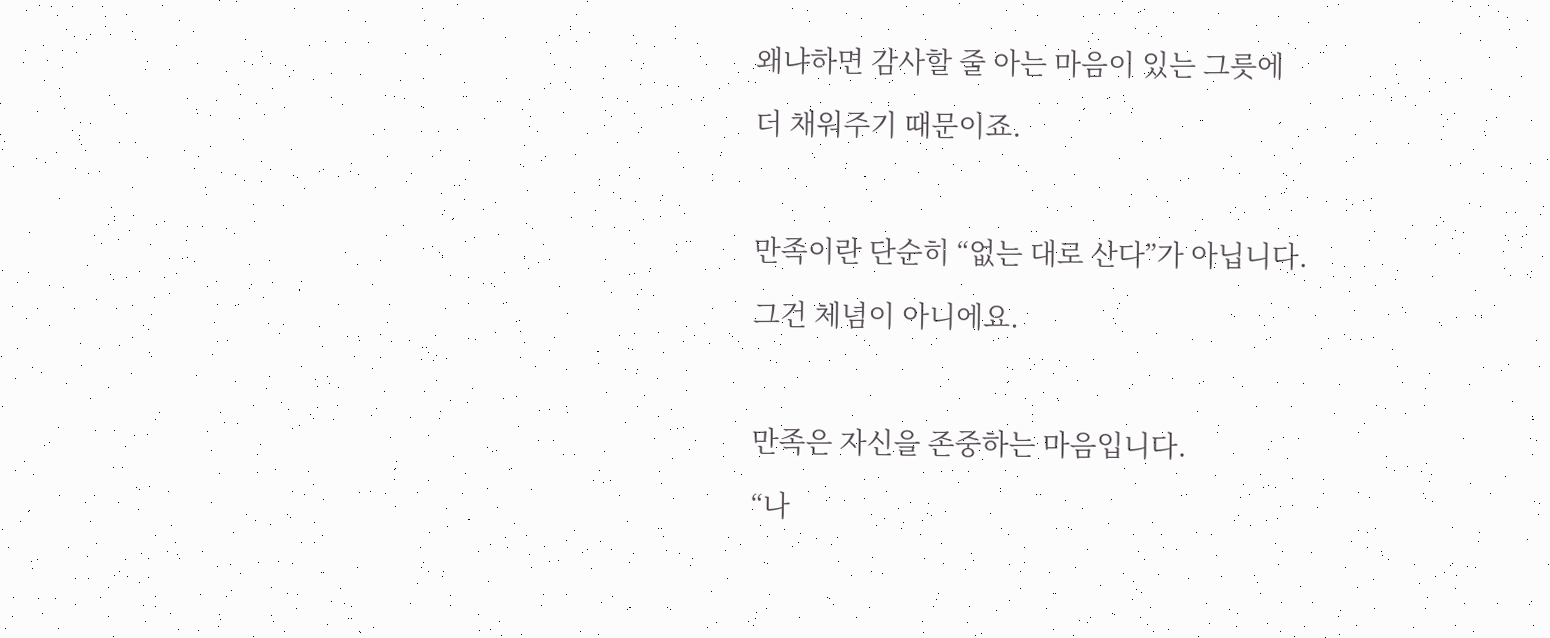왜냐하면 감사할 줄 아는 마음이 있는 그릇에

더 채워주기 때문이죠.



만족이란 단순히 “없는 대로 산다”가 아닙니다.

그건 체념이 아니에요.



만족은 자신을 존중하는 마음입니다.

“나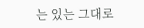는 있는 그대로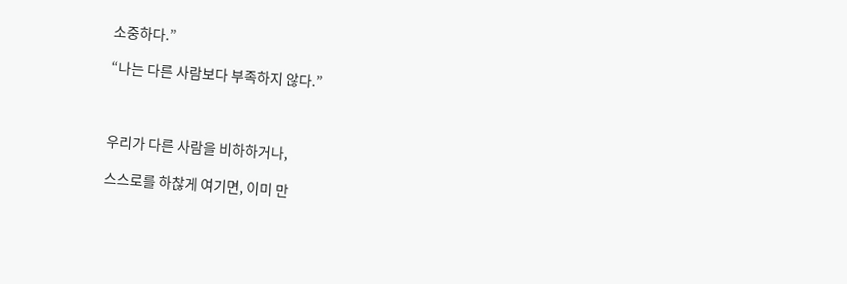소중하다.”

“나는 다른 사람보다 부족하지 않다.”



우리가 다른 사람을 비하하거나,

스스로를 하찮게 여기면, 이미 만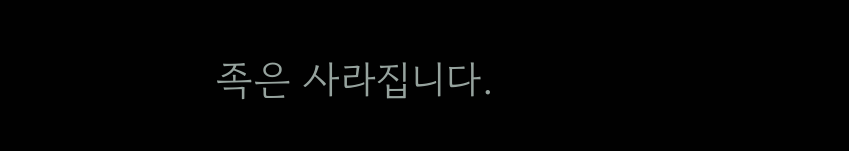족은 사라집니다.